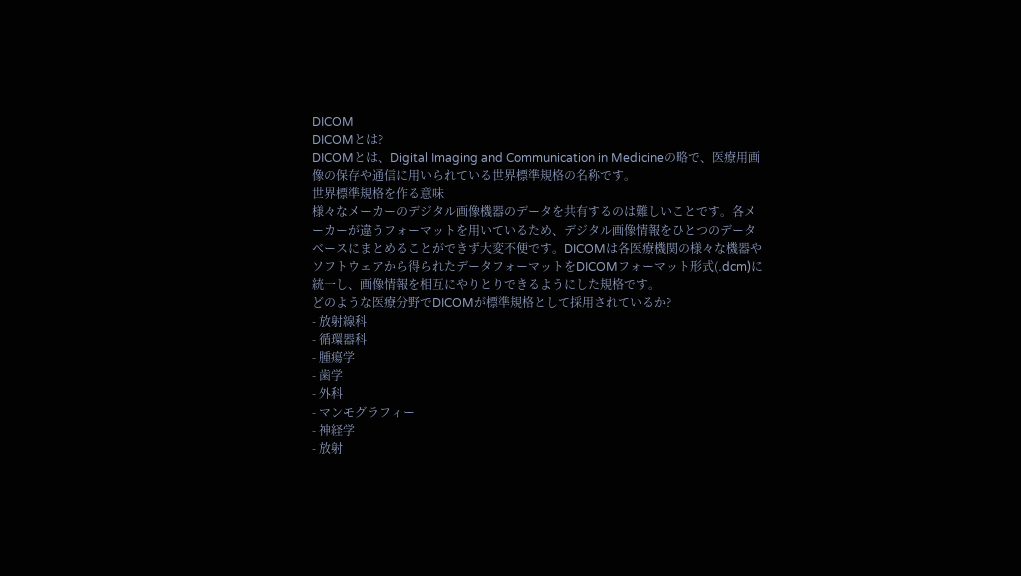DICOM
DICOMとは?
DICOMとは、Digital Imaging and Communication in Medicineの略で、医療用画像の保存や通信に用いられている世界標準規格の名称です。
世界標準規格を作る意味
様々なメーカーのデジタル画像機器のデータを共有するのは難しいことです。各メーカーが違うフォーマットを用いているため、デジタル画像情報をひとつのデータベースにまとめることができず大変不便です。DICOMは各医療機関の様々な機器やソフトウェアから得られたデータフォーマットをDICOMフォーマット形式(.dcm)に統一し、画像情報を相互にやりとりできるようにした規格です。
どのような医療分野でDICOMが標準規格として採用されているか?
- 放射線科
- 循環器科
- 腫瘍学
- 歯学
- 外科
- マンモグラフィー
- 神経学
- 放射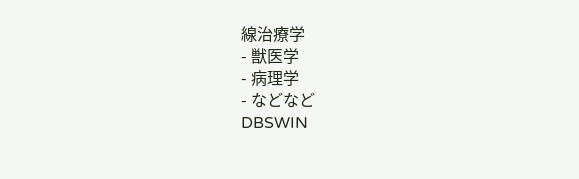線治療学
- 獣医学
- 病理学
- などなど
DBSWIN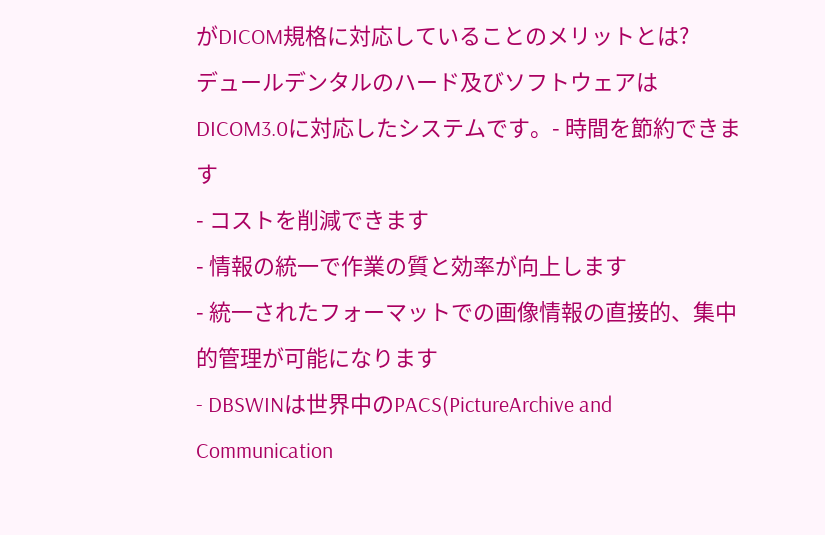がDICOM規格に対応していることのメリットとは?
デュールデンタルのハード及びソフトウェアはDICOM3.0に対応したシステムです。- 時間を節約できます
- コストを削減できます
- 情報の統一で作業の質と効率が向上します
- 統一されたフォーマットでの画像情報の直接的、集中的管理が可能になります
- DBSWINは世界中のPACS(PictureArchive and Communication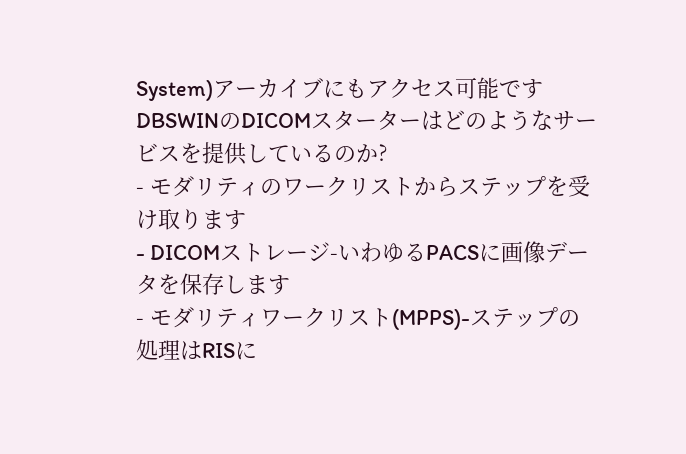System)アーカイブにもアクセス可能です
DBSWINのDICOMスターターはどのようなサービスを提供しているのか?
- モダリティのワークリストからステップを受け取ります
- DICOMストレージ-いわゆるPACSに画像データを保存します
- モダリティワークリスト(MPPS)-ステップの処理はRISに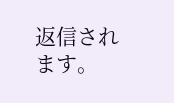返信されます。